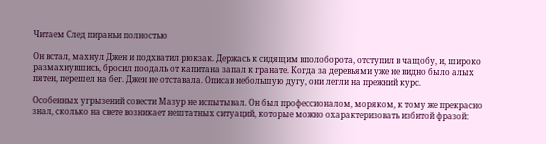Читаем След пираньи полностью

Он встал, махнул Джен и подхватил рюкзак. Держась к сидящим вполоборота, отступил в чащобу, и, широко размахнувшись, бросил поодаль от капитана запал к гранате. Когда за деревьями уже не видно было алых пятен, перешел на бег. Джен не отставала. Описав небольшую дугу, они легли на прежний курс.

Особенных угрызений совести Мазур не испытывал. Он был профессионалом, моряком, к тому же прекрасно знал, сколько на свете возникает нештатных ситуаций, которые можно охарактеризовать избитой фразой: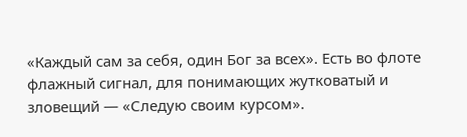«Каждый сам за себя, один Бог за всех». Есть во флоте флажный сигнал, для понимающих жутковатый и зловещий — «Следую своим курсом».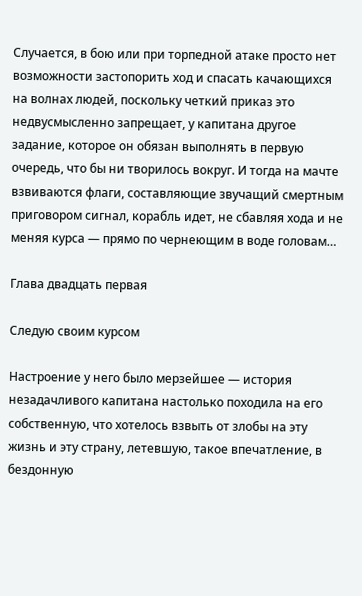Случается, в бою или при торпедной атаке просто нет возможности застопорить ход и спасать качающихся на волнах людей, поскольку четкий приказ это недвусмысленно запрещает, у капитана другое задание, которое он обязан выполнять в первую очередь, что бы ни творилось вокруг. И тогда на мачте взвиваются флаги, составляющие звучащий смертным приговором сигнал, корабль идет, не сбавляя хода и не меняя курса — прямо по чернеющим в воде головам…

Глава двадцать первая

Следую своим курсом

Настроение у него было мерзейшее — история незадачливого капитана настолько походила на его собственную, что хотелось взвыть от злобы на эту жизнь и эту страну, летевшую, такое впечатление, в бездонную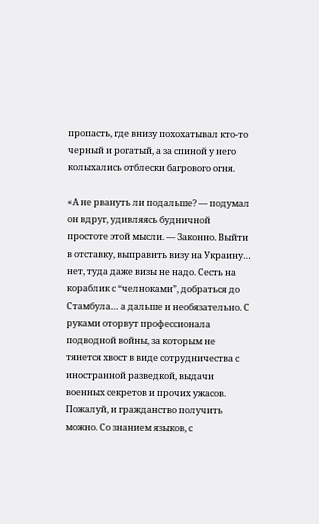пропасть, где внизу похохатывал кто-то черный и рогатый, а за спиной у него колыхались отблески багрового огня.

«А не рвануть ли подальше? — подумал он вдруг, удивляясь будничной простоте этой мысли. — Законно. Выйти в отставку, выправить визу на Украину… нет, туда даже визы не надо. Сесть на кораблик с “челноками”, добраться до Стамбула… а дальше и необязательно. С руками оторвут профессионала подводной войны, за которым не тянется хвост в виде сотрудничества с иностранной разведкой, выдачи военных секретов и прочих ужасов. Пожалуй, и гражданство получить можно. Со знанием языков, с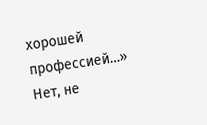хорошей профессией…» Нет, не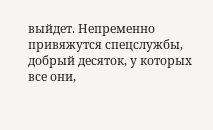выйдет. Непременно привяжутся спецслужбы, добрый десяток, у которых все они,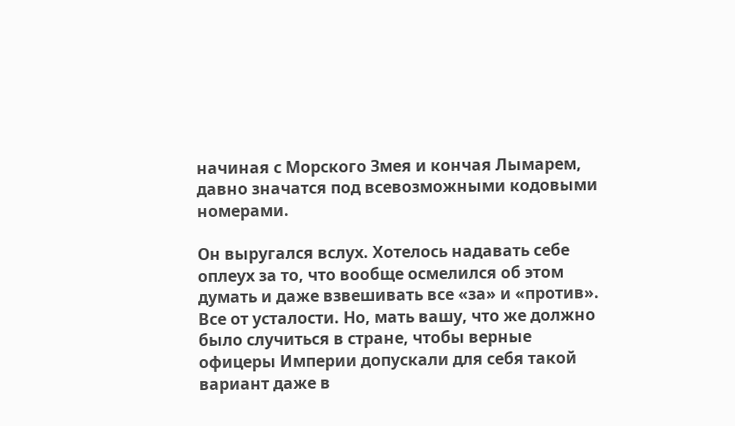начиная с Морского Змея и кончая Лымарем, давно значатся под всевозможными кодовыми номерами.

Он выругался вслух. Хотелось надавать себе оплеух за то, что вообще осмелился об этом думать и даже взвешивать все «за» и «против». Все от усталости. Но, мать вашу, что же должно было случиться в стране, чтобы верные офицеры Империи допускали для себя такой вариант даже в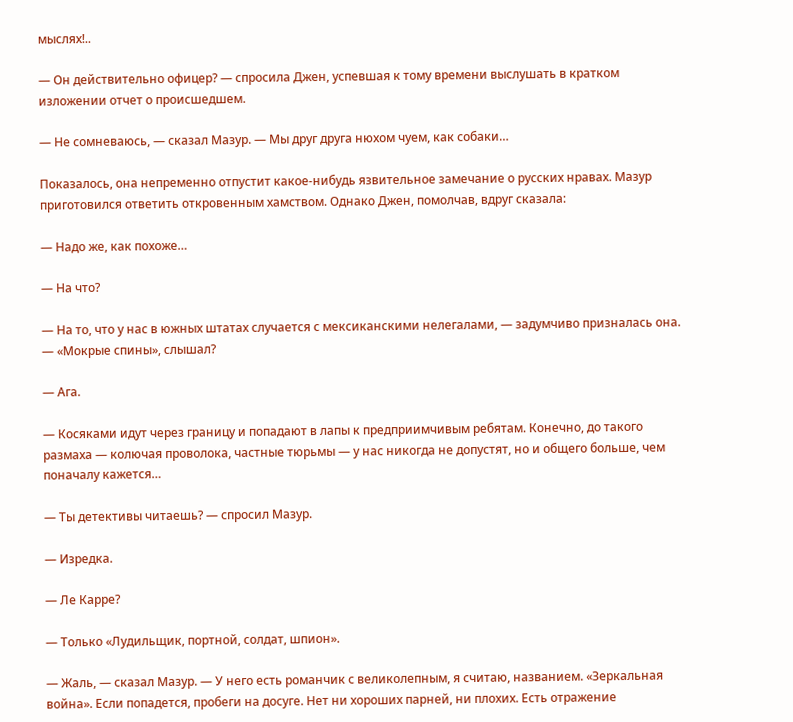мыслях!..

— Он действительно офицер? — спросила Джен, успевшая к тому времени выслушать в кратком изложении отчет о происшедшем.

— Не сомневаюсь, — сказал Мазур. — Мы друг друга нюхом чуем, как собаки…

Показалось, она непременно отпустит какое-нибудь язвительное замечание о русских нравах. Мазур приготовился ответить откровенным хамством. Однако Джен, помолчав, вдруг сказала:

— Надо же, как похоже…

— На что?

— На то, что у нас в южных штатах случается с мексиканскими нелегалами, — задумчиво призналась она. — «Мокрые спины», слышал?

— Ага.

— Косяками идут через границу и попадают в лапы к предприимчивым ребятам. Конечно, до такого размаха — колючая проволока, частные тюрьмы — у нас никогда не допустят, но и общего больше, чем поначалу кажется…

— Ты детективы читаешь? — спросил Мазур.

— Изредка.

— Ле Карре?

— Только «Лудильщик, портной, солдат, шпион».

— Жаль, — сказал Мазур. — У него есть романчик с великолепным, я считаю, названием. «Зеркальная война». Если попадется, пробеги на досуге. Нет ни хороших парней, ни плохих. Есть отражение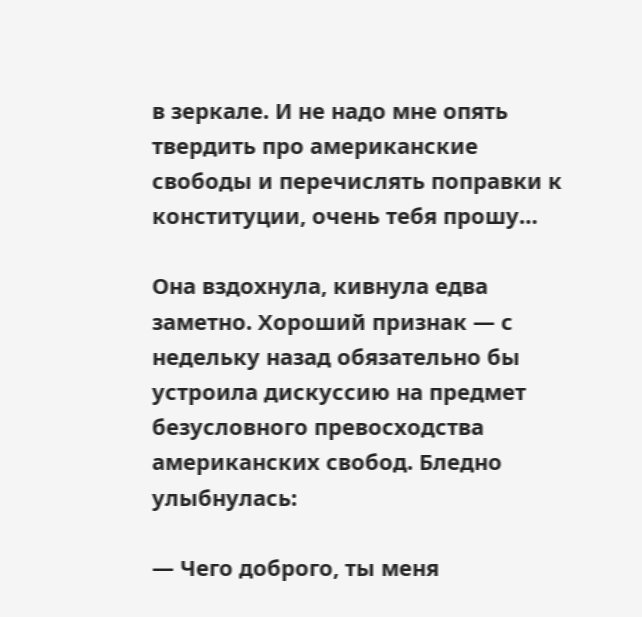в зеркале. И не надо мне опять твердить про американские свободы и перечислять поправки к конституции, очень тебя прошу…

Она вздохнула, кивнула едва заметно. Хороший признак — с недельку назад обязательно бы устроила дискуссию на предмет безусловного превосходства американских свобод. Бледно улыбнулась:

— Чего доброго, ты меня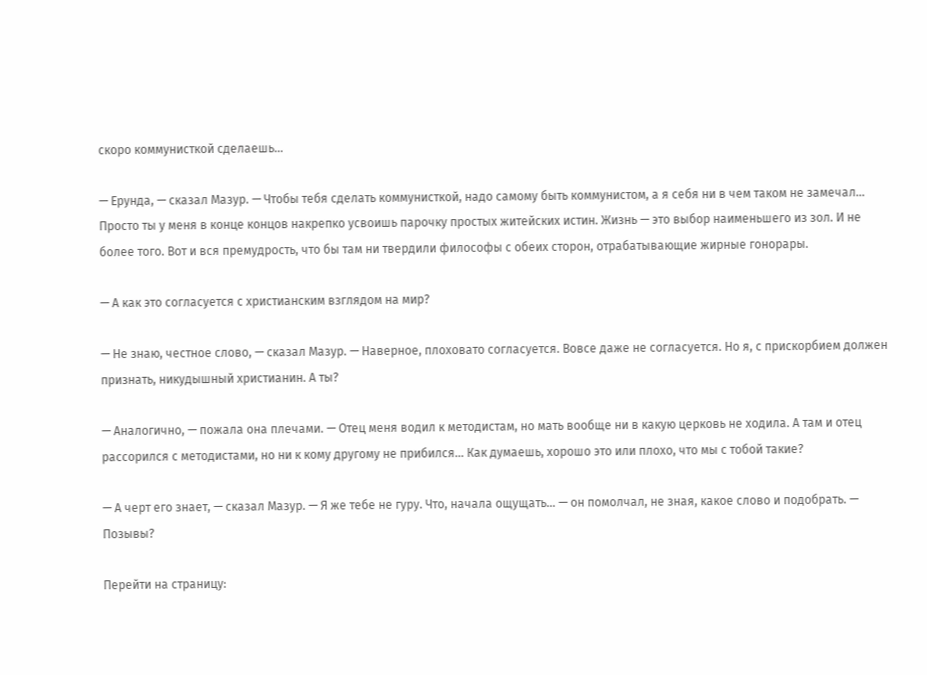скоро коммунисткой сделаешь…

— Ерунда, — сказал Мазур. — Чтобы тебя сделать коммунисткой, надо самому быть коммунистом, а я себя ни в чем таком не замечал… Просто ты у меня в конце концов накрепко усвоишь парочку простых житейских истин. Жизнь — это выбор наименьшего из зол. И не более того. Вот и вся премудрость, что бы там ни твердили философы с обеих сторон, отрабатывающие жирные гонорары.

— А как это согласуется с христианским взглядом на мир?

— Не знаю, честное слово, — сказал Мазур. — Наверное, плоховато согласуется. Вовсе даже не согласуется. Но я, с прискорбием должен признать, никудышный христианин. А ты?

— Аналогично, — пожала она плечами. — Отец меня водил к методистам, но мать вообще ни в какую церковь не ходила. А там и отец рассорился с методистами, но ни к кому другому не прибился… Как думаешь, хорошо это или плохо, что мы с тобой такие?

— А черт его знает, — сказал Мазур. — Я же тебе не гуру. Что, начала ощущать… — он помолчал, не зная, какое слово и подобрать. — Позывы?

Перейти на страницу: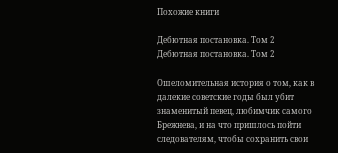Похожие книги

Дебютная постановка. Том 2
Дебютная постановка. Том 2

Ошеломительная история о том, как в далекие советские годы был убит знаменитый певец, любимчик самого Брежнева, и на что пришлось пойти следователям, чтобы сохранить свои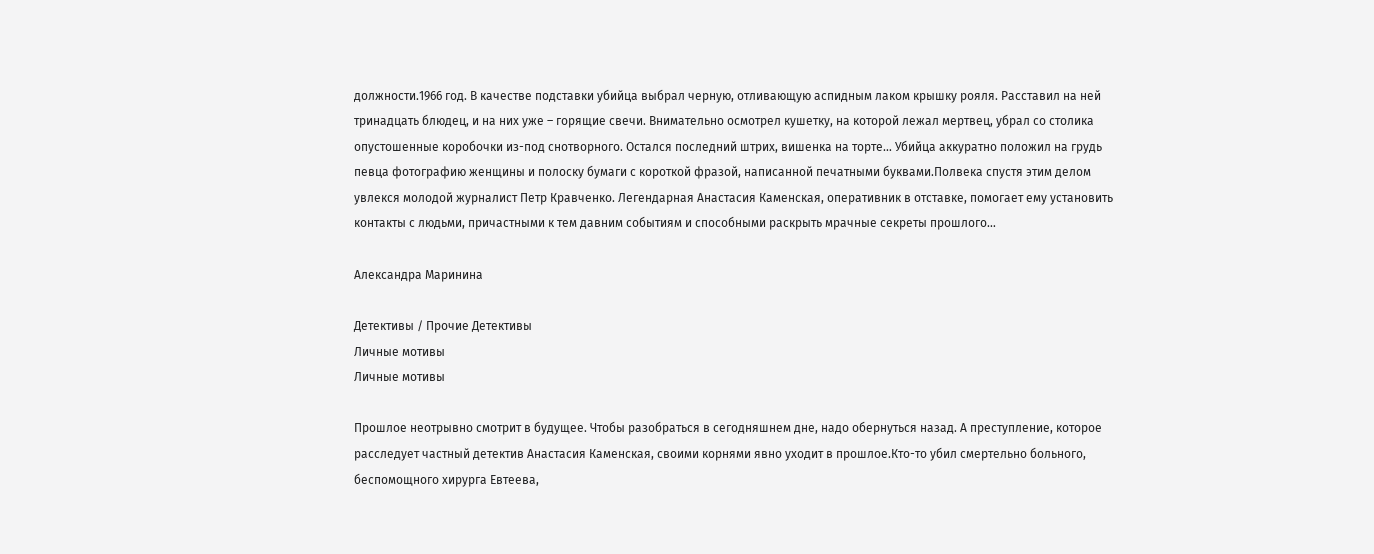должности.1966 год. В качестве подставки убийца выбрал черную, отливающую аспидным лаком крышку рояля. Расставил на ней тринадцать блюдец, и на них уже – горящие свечи. Внимательно осмотрел кушетку, на которой лежал мертвец, убрал со столика опустошенные коробочки из-под снотворного. Остался последний штрих, вишенка на торте… Убийца аккуратно положил на грудь певца фотографию женщины и полоску бумаги с короткой фразой, написанной печатными буквами.Полвека спустя этим делом увлекся молодой журналист Петр Кравченко. Легендарная Анастасия Каменская, оперативник в отставке, помогает ему установить контакты с людьми, причастными к тем давним событиям и способными раскрыть мрачные секреты прошлого…

Александра Маринина

Детективы / Прочие Детективы
Личные мотивы
Личные мотивы

Прошлое неотрывно смотрит в будущее. Чтобы разобраться в сегодняшнем дне, надо обернуться назад. А преступление, которое расследует частный детектив Анастасия Каменская, своими корнями явно уходит в прошлое.Кто-то убил смертельно больного, беспомощного хирурга Евтеева,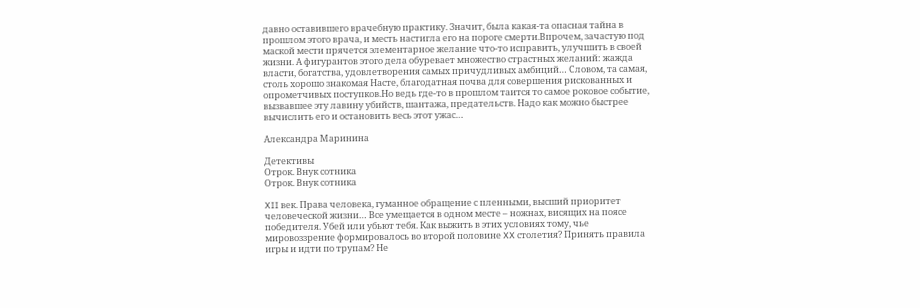давно оставившего врачебную практику. Значит, была какая-та опасная тайна в прошлом этого врача, и месть настигла его на пороге смерти.Впрочем, зачастую под маской мести прячется элементарное желание что-то исправить, улучшить в своей жизни. А фигурантов этого дела обуревает множество страстных желаний: жажда власти, богатства, удовлетворения самых причудливых амбиций… Словом, та самая, столь хорошо знакомая Насте, благодатная почва для совершения рискованных и опрометчивых поступков.Но ведь где-то в прошлом таится то самое роковое событие, вызвавшее эту лавину убийств, шантажа, предательств. Надо как можно быстрее вычислить его и остановить весь этот ужас…

Александра Маринина

Детективы
Отрок. Внук сотника
Отрок. Внук сотника

XII век. Права человека, гуманное обращение с пленными, высший приоритет человеческой жизни… Все умещается в одном месте – ножнах, висящих на поясе победителя. Убей или убьют тебя. Как выжить в этих условиях тому, чье мировоззрение формировалось во второй половине XX столетия? Принять правила игры и идти по трупам? Не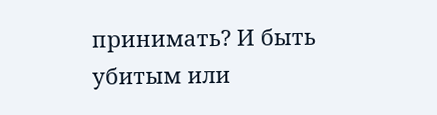принимать? И быть убитым или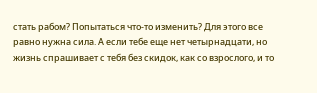стать рабом? Попытаться что-то изменить? Для этого все равно нужна сила. А если тебе еще нет четырнадцати, но жизнь спрашивает с тебя без скидок, как со взрослого, и то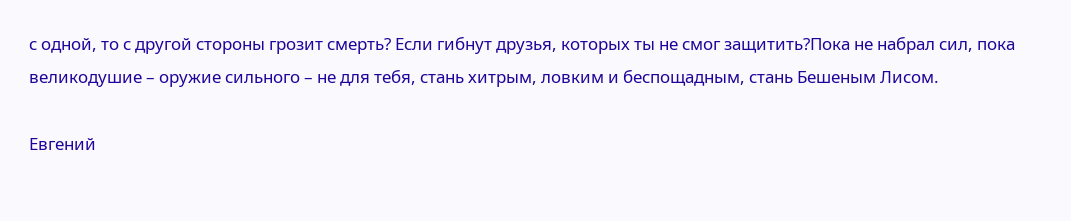с одной, то с другой стороны грозит смерть? Если гибнут друзья, которых ты не смог защитить?Пока не набрал сил, пока великодушие – оружие сильного – не для тебя, стань хитрым, ловким и беспощадным, стань Бешеным Лисом.

Евгений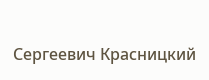Сергеевич Красницкий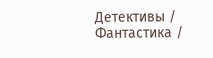Детективы / Фантастика /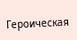Героическая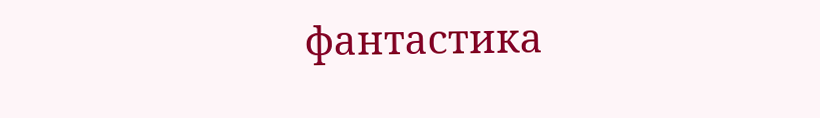фантастика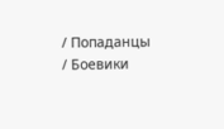/ Попаданцы / Боевики